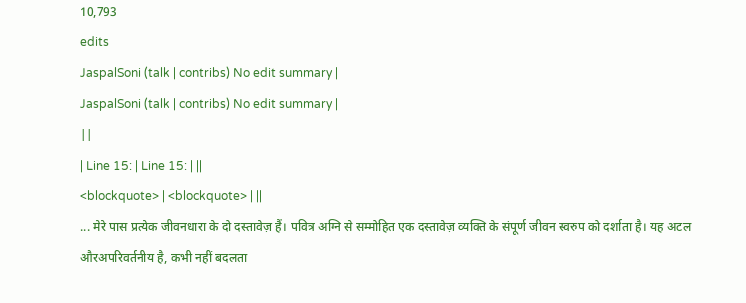10,793
edits
JaspalSoni (talk | contribs) No edit summary |
JaspalSoni (talk | contribs) No edit summary |
||
| Line 15: | Line 15: | ||
<blockquote> | <blockquote> | ||
... मेरे पास प्रत्येक जीवनधारा के दो दस्तावेज़ हैं। पवित्र अग्नि से सम्मोहित एक दस्तावेज़ व्यक्ति के संपूर्ण जीवन स्वरुप को दर्शाता है। यह अटल औरअपरिवर्तनीय है, कभी नहीं बदलता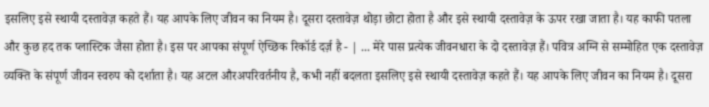इसलिए इसे स्थायी दस्तावेज़ कहते हैं। यह आपके लिए जीवन का नियम है। दूसरा दस्तावेज़ थोड़ा छोटा होता है और इसे स्थायी दस्तावेज़ के ऊपर रखा जाता है। यह काफी पतला और कुछ हद तक प्लास्टिक जैसा होता है। इस पर आपका संपूर्ण ऐच्छिक रिकॉर्ड दर्ज़ है - | ... मेरे पास प्रत्येक जीवनधारा के दो दस्तावेज़ हैं। पवित्र अग्नि से सम्मोहित एक दस्तावेज़ व्यक्ति के संपूर्ण जीवन स्वरुप को दर्शाता है। यह अटल औरअपरिवर्तनीय है, कभी नहीं बदलता इसलिए इसे स्थायी दस्तावेज़ कहते हैं। यह आपके लिए जीवन का नियम है। दूसरा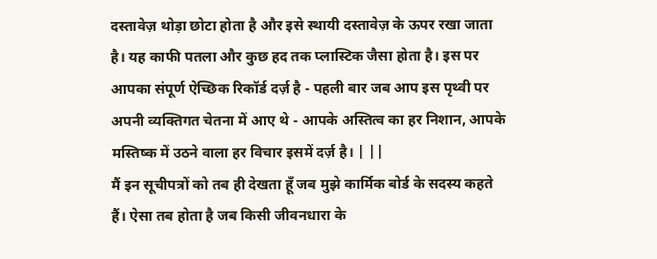दस्तावेज़ थोड़ा छोटा होता है और इसे स्थायी दस्तावेज़ के ऊपर रखा जाता है। यह काफी पतला और कुछ हद तक प्लास्टिक जैसा होता है। इस पर आपका संपूर्ण ऐच्छिक रिकॉर्ड दर्ज़ है - पहली बार जब आप इस पृथ्वी पर अपनी व्यक्तिगत चेतना में आए थे - आपके अस्तित्व का हर निशान, आपके मस्तिष्क में उठने वाला हर विचार इसमें दर्ज़ है। | ||
मैं इन सूचीपत्रों को तब ही देखता हूँ जब मुझे कार्मिक बोर्ड के सदस्य कहते हैं। ऐसा तब होता है जब किसी जीवनधारा के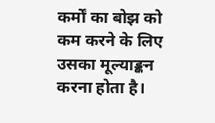कर्मों का बोझ को कम करने के लिए उसका मूल्याङ्कन करना होता है।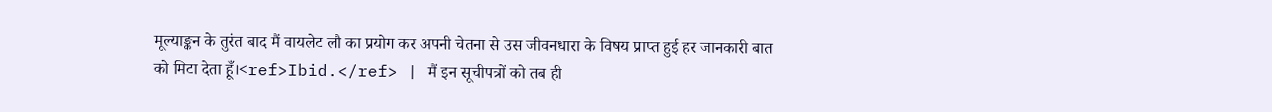मूल्याङ्कन के तुरंत बाद मैं वायलेट लौ का प्रयोग कर अपनी चेतना से उस जीवनधारा के विषय प्राप्त हुई हर जानकारी बात को मिटा देता हूँ।<ref>Ibid.</ref> | मैं इन सूचीपत्रों को तब ही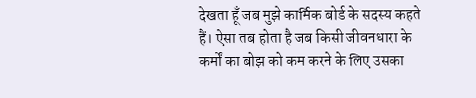देखता हूँ जब मुझे कार्मिक बोर्ड के सदस्य कहते हैं। ऐसा तब होता है जब किसी जीवनधारा के कर्मों का बोझ को कम करने के लिए उसका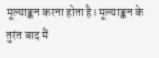मूल्याङ्कन करना होता है। मूल्याङ्कन के तुरंत बाद मैं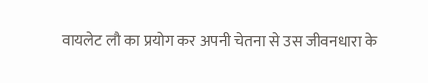वायलेट लौ का प्रयोग कर अपनी चेतना से उस जीवनधारा के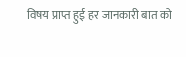विषय प्राप्त हुई हर जानकारी बात को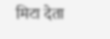मिटा देता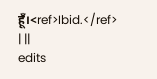हूँ।<ref>Ibid.</ref> | ||
edits